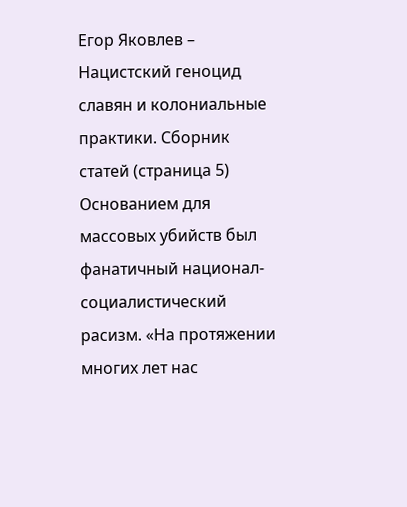Егор Яковлев – Нацистский геноцид славян и колониальные практики. Сборник статей (страница 5)
Основанием для массовых убийств был фанатичный национал-социалистический расизм. «На протяжении многих лет нас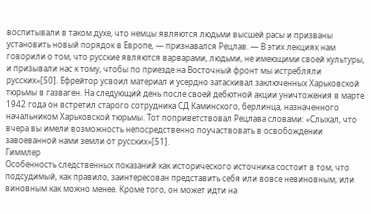воспитывали в таком духе, что немцы являются людьми высшей расы и призваны установить новый порядок в Европе, — признавался Рецлав. — В этих лекциях нам говорили о том, что русские являются варварами, людьми, не имеющими своей культуры, и призывали нас к тому, чтобы по приезде на Восточный фронт мы истребляли русских»[50]. Ефрейтор усвоил материал и усердно затаскивал заключенных Харьковской тюрьмы в газваген. На следующий день после своей дебютной акции уничтожения в марте 1942 года он встретил старого сотрудника СД Каминского, берлинца, назначенного начальником Харьковской тюрьмы. Тот поприветствовал Рецлава словами: «Слыхал, что вчера вы имели возможность непосредственно поучаствовать в освобождении завоеванной нами земли от русских»[51].
Гиммлер
Особенность следственных показаний как исторического источника состоит в том, что подсудимый, как правило, заинтересован представить себя или вовсе невиновным, или виновным как можно менее. Кроме того, он может идти на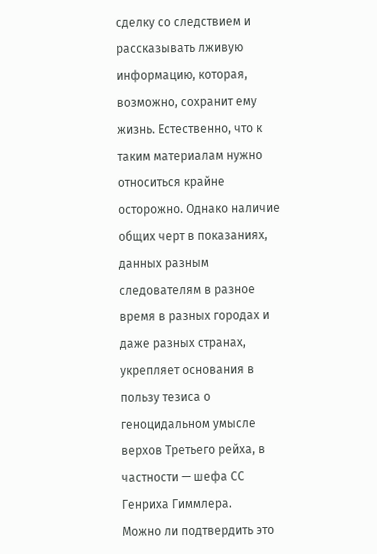сделку со следствием и рассказывать лживую информацию, которая, возможно, сохранит ему жизнь. Естественно, что к таким материалам нужно относиться крайне осторожно. Однако наличие общих черт в показаниях, данных разным следователям в разное время в разных городах и даже разных странах, укрепляет основания в пользу тезиса о геноцидальном умысле верхов Третьего рейха, в частности — шефа СС Генриха Гиммлера.
Можно ли подтвердить это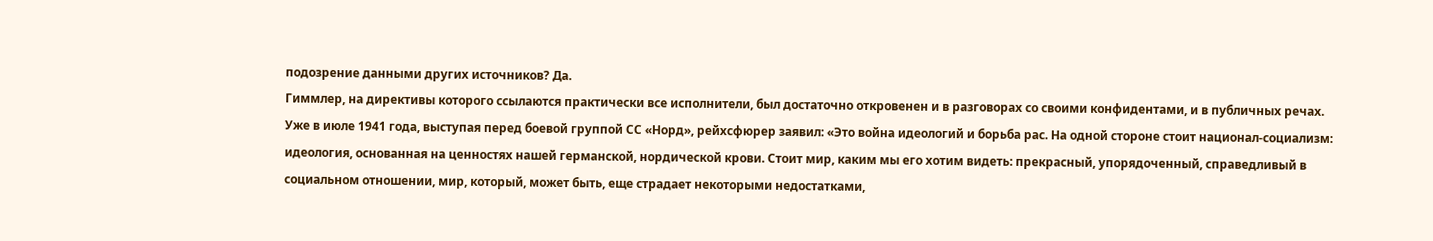подозрение данными других источников? Да.
Гиммлер, на директивы которого ссылаются практически все исполнители, был достаточно откровенен и в разговорах со своими конфидентами, и в публичных речах. Уже в июле 1941 года, выступая перед боевой группой СС «Норд», рейхсфюрер заявил: «Это война идеологий и борьба рас. На одной стороне стоит национал-социализм: идеология, основанная на ценностях нашей германской, нордической крови. Стоит мир, каким мы его хотим видеть: прекрасный, упорядоченный, справедливый в социальном отношении, мир, который, может быть, еще страдает некоторыми недостатками,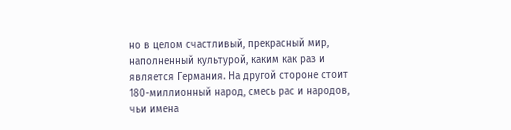но в целом счастливый, прекрасный мир, наполненный культурой, каким как раз и является Германия. На другой стороне стоит 180-миллионный народ, смесь рас и народов, чьи имена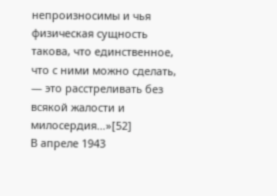непроизносимы и чья физическая сущность такова, что единственное, что с ними можно сделать, — это расстреливать без всякой жалости и милосердия…»[52]
В апреле 1943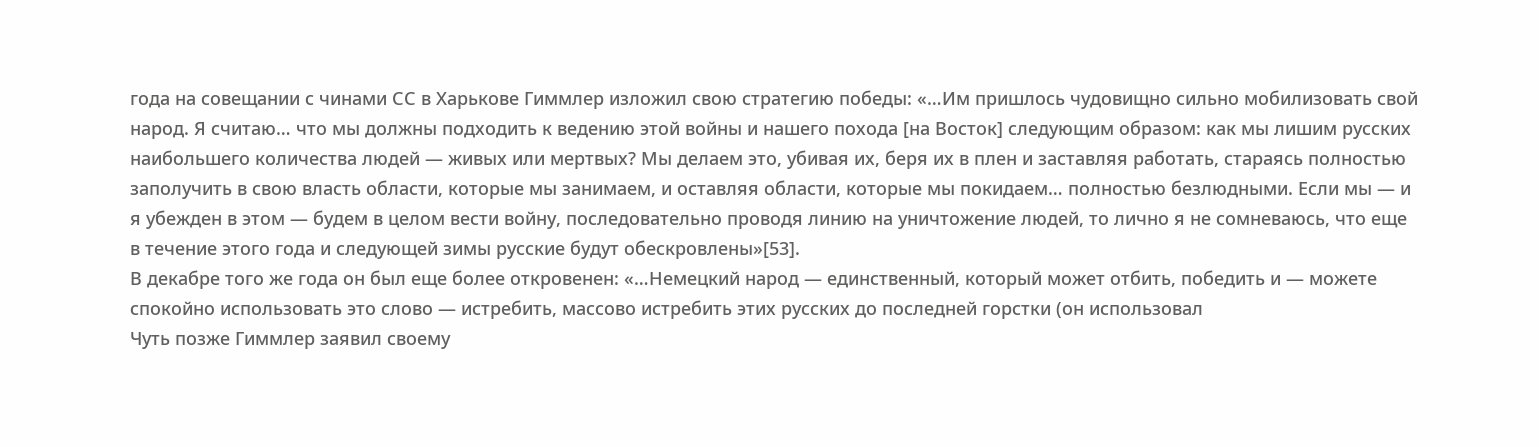года на совещании с чинами СС в Харькове Гиммлер изложил свою стратегию победы: «…Им пришлось чудовищно сильно мобилизовать свой народ. Я считаю… что мы должны подходить к ведению этой войны и нашего похода [на Восток] следующим образом: как мы лишим русских наибольшего количества людей — живых или мертвых? Мы делаем это, убивая их, беря их в плен и заставляя работать, стараясь полностью заполучить в свою власть области, которые мы занимаем, и оставляя области, которые мы покидаем… полностью безлюдными. Если мы — и я убежден в этом — будем в целом вести войну, последовательно проводя линию на уничтожение людей, то лично я не сомневаюсь, что еще в течение этого года и следующей зимы русские будут обескровлены»[53].
В декабре того же года он был еще более откровенен: «…Немецкий народ — единственный, который может отбить, победить и — можете спокойно использовать это слово — истребить, массово истребить этих русских до последней горстки (он использовал
Чуть позже Гиммлер заявил своему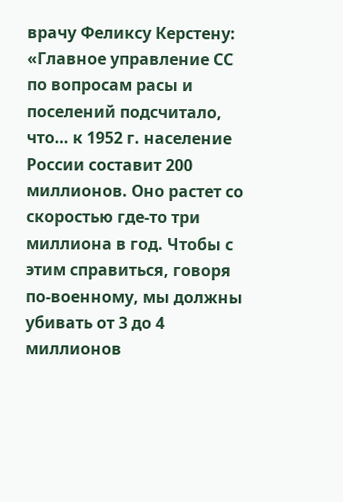врачу Феликсу Керстену: «Главное управление СС по вопросам расы и поселений подсчитало, что… к 1952 г. население России составит 200 миллионов. Оно растет со скоростью где-то три миллиона в год. Чтобы с этим справиться, говоря по-военному, мы должны убивать от 3 до 4 миллионов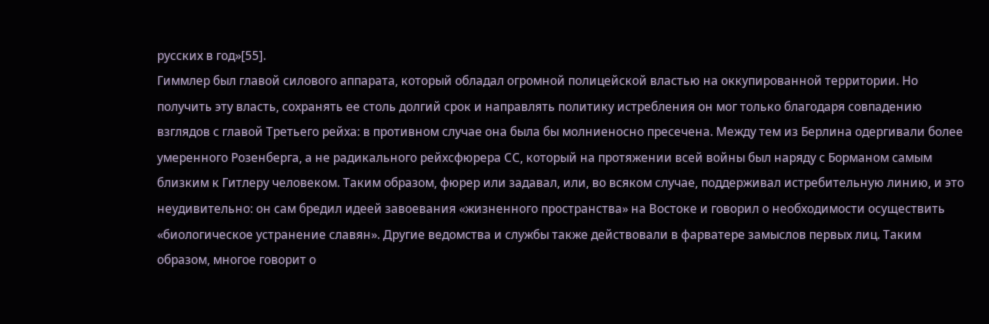русских в год»[55].
Гиммлер был главой силового аппарата, который обладал огромной полицейской властью на оккупированной территории. Но получить эту власть, сохранять ее столь долгий срок и направлять политику истребления он мог только благодаря совпадению взглядов с главой Третьего рейха: в противном случае она была бы молниеносно пресечена. Между тем из Берлина одергивали более умеренного Розенберга, а не радикального рейхсфюрера СС, который на протяжении всей войны был наряду с Борманом самым близким к Гитлеру человеком. Таким образом, фюрер или задавал, или, во всяком случае, поддерживал истребительную линию, и это неудивительно: он сам бредил идеей завоевания «жизненного пространства» на Востоке и говорил о необходимости осуществить «биологическое устранение славян». Другие ведомства и службы также действовали в фарватере замыслов первых лиц. Таким образом, многое говорит о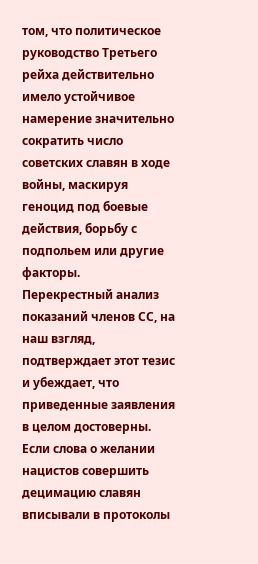том, что политическое руководство Третьего рейха действительно имело устойчивое намерение значительно сократить число советских славян в ходе войны, маскируя геноцид под боевые действия, борьбу с подпольем или другие факторы.
Перекрестный анализ показаний членов СС, на наш взгляд, подтверждает этот тезис и убеждает, что приведенные заявления в целом достоверны. Если слова о желании нацистов совершить децимацию славян вписывали в протоколы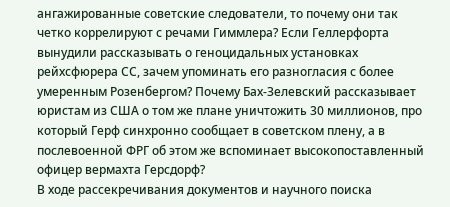ангажированные советские следователи, то почему они так четко коррелируют с речами Гиммлера? Если Геллерфорта вынудили рассказывать о геноцидальных установках рейхсфюрера СС, зачем упоминать его разногласия с более умеренным Розенбергом? Почему Бах-Зелевский рассказывает юристам из США о том же плане уничтожить 30 миллионов, про который Герф синхронно сообщает в советском плену, а в послевоенной ФРГ об этом же вспоминает высокопоставленный офицер вермахта Герсдорф?
В ходе рассекречивания документов и научного поиска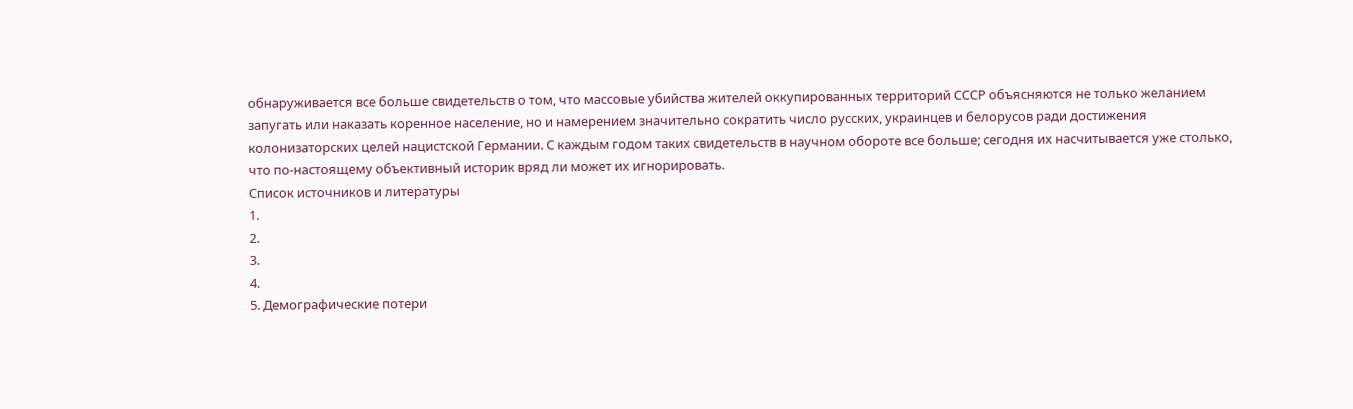обнаруживается все больше свидетельств о том, что массовые убийства жителей оккупированных территорий СССР объясняются не только желанием запугать или наказать коренное население, но и намерением значительно сократить число русских, украинцев и белорусов ради достижения колонизаторских целей нацистской Германии. С каждым годом таких свидетельств в научном обороте все больше; сегодня их насчитывается уже столько, что по-настоящему объективный историк вряд ли может их игнорировать.
Список источников и литературы
1.
2.
3.
4.
5. Демографические потери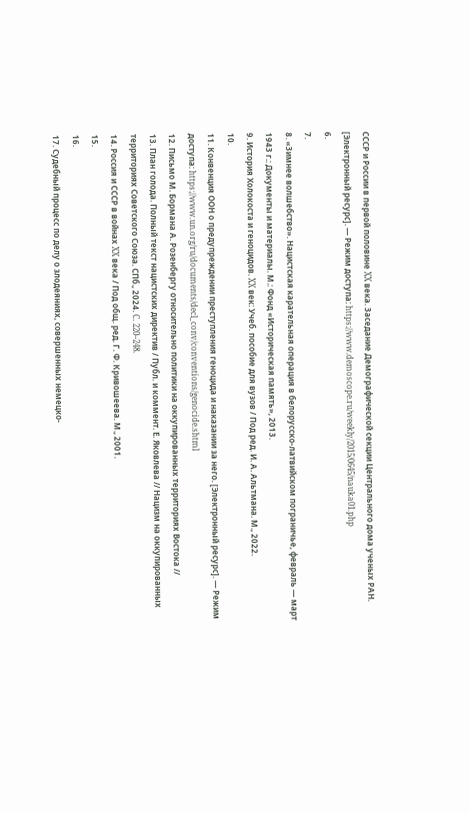СССР и России в первой половине XX века. Заседание Демографической секции Центрального дома ученых РАН. [Электронный ресурс]. — Режим доступа: https://www.demoscope.ru/weekly/2015/0645/nauka01.php
6.
7.
8. «Зимнее волшебство». Нацистская карательная операция в белорусско-латвийском пограничье, февраль — март 1943 г.: Документы и материалы. М.: Фонд «Историческая память», 2013.
9. История Холокоста и геноцидов. XX век: Учеб. пособие для вузов / Под ред. И. А. Альтмана. М., 2022.
10.
11. Конвенция ООН о предупреждении преступления геноцида и наказании за него. [Электронный ресурс]. — Режим доступа: https://www.un.org/ru/documents/decl_conv/conventions/genocide.shtml
12. Письмо М. Бормана А. Розенбергу относительно политики на оккупированных территориях Востока //
13. План голода. Полный текст нацистских директив / Публ. и коммент. Е. Яковлева // Нацизм на оккупированных территориях Советского Союза. СПб., 2024. C. 220–248.
14. Россия и СССР в войнах XX века / Под общ. ред. Г. Ф. Кривошеева. М., 2001.
15.
16.
17. Судебный процесс по делу о злодеяниях, совершенных немецко-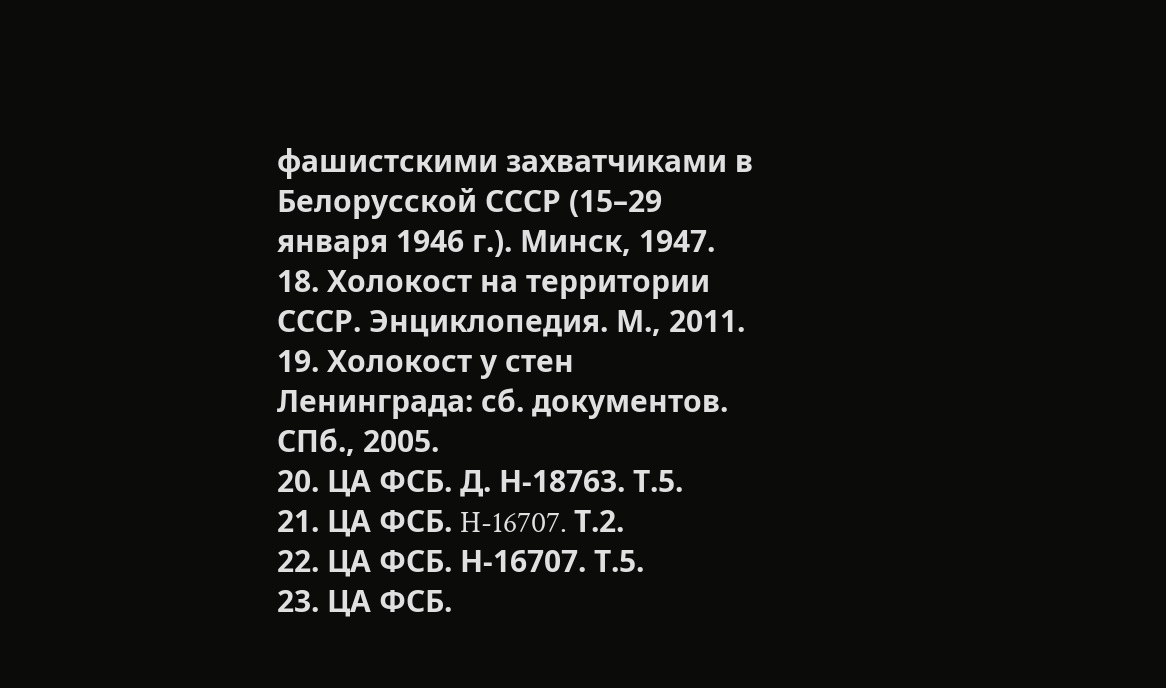фашистскими захватчиками в Белорусской СССР (15–29 января 1946 г.). Минск, 1947.
18. Холокост на территории СССР. Энциклопедия. М., 2011.
19. Холокост у стен Ленинграда: сб. документов. СПб., 2005.
20. ЦА ФСБ. Д. Н-18763. Т.5.
21. ЦА ФСБ. H-16707. Т.2.
22. ЦА ФСБ. Н-16707. Т.5.
23. ЦА ФСБ.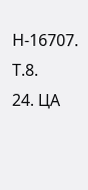Н-16707. Т.8.
24. ЦА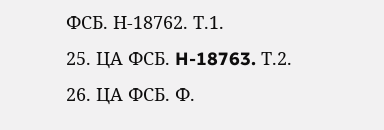ФСБ. Н-18762. Т.1.
25. ЦА ФСБ. H-18763. Т.2.
26. ЦА ФСБ. Ф.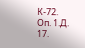К-72. Оп. 1.Д. 17.